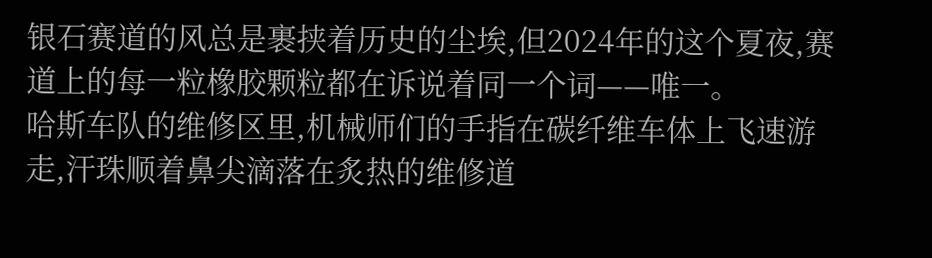银石赛道的风总是裹挟着历史的尘埃,但2024年的这个夏夜,赛道上的每一粒橡胶颗粒都在诉说着同一个词——唯一。
哈斯车队的维修区里,机械师们的手指在碳纤维车体上飞速游走,汗珠顺着鼻尖滴落在炙热的维修道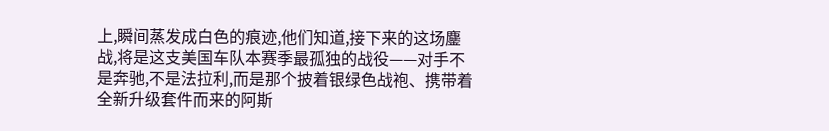上,瞬间蒸发成白色的痕迹,他们知道,接下来的这场鏖战,将是这支美国车队本赛季最孤独的战役——对手不是奔驰,不是法拉利,而是那个披着银绿色战袍、携带着全新升级套件而来的阿斯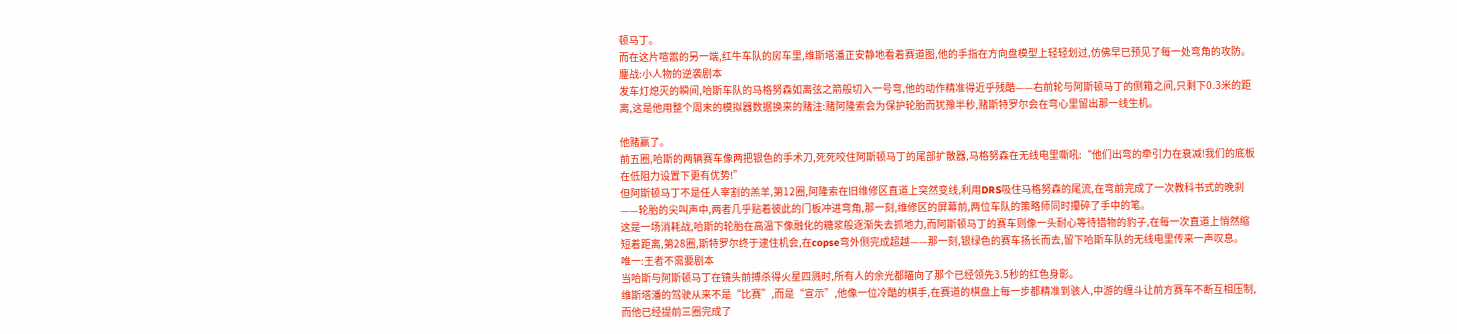顿马丁。
而在这片喧嚣的另一端,红牛车队的房车里,维斯塔潘正安静地看着赛道图,他的手指在方向盘模型上轻轻划过,仿佛早已预见了每一处弯角的攻防。
鏖战:小人物的逆袭剧本
发车灯熄灭的瞬间,哈斯车队的马格努森如离弦之箭般切入一号弯,他的动作精准得近乎残酷——右前轮与阿斯顿马丁的侧箱之间,只剩下0.3米的距离,这是他用整个周末的模拟器数据换来的赌注:赌阿隆索会为保护轮胎而犹豫半秒,赌斯特罗尔会在弯心里留出那一线生机。

他赌赢了。
前五圈,哈斯的两辆赛车像两把银色的手术刀,死死咬住阿斯顿马丁的尾部扩散器,马格努森在无线电里嘶吼:“他们出弯的牵引力在衰减!我们的底板在低阻力设置下更有优势!”
但阿斯顿马丁不是任人宰割的羔羊,第12圈,阿隆索在旧维修区直道上突然变线,利用DRS吸住马格努森的尾流,在弯前完成了一次教科书式的晚刹——轮胎的尖叫声中,两者几乎贴着彼此的门板冲进弯角,那一刻,维修区的屏幕前,两位车队的策略师同时攥碎了手中的笔。
这是一场消耗战,哈斯的轮胎在高温下像融化的糖浆般逐渐失去抓地力,而阿斯顿马丁的赛车则像一头耐心等待猎物的豹子,在每一次直道上悄然缩短着距离,第28圈,斯特罗尔终于逮住机会,在copse弯外侧完成超越——那一刻,银绿色的赛车扬长而去,留下哈斯车队的无线电里传来一声叹息。
唯一:王者不需要剧本
当哈斯与阿斯顿马丁在镜头前搏杀得火星四溅时,所有人的余光都瞄向了那个已经领先3.5秒的红色身影。
维斯塔潘的驾驶从来不是“比赛”,而是“宣示”,他像一位冷酷的棋手,在赛道的棋盘上每一步都精准到骇人,中游的缠斗让前方赛车不断互相压制,而他已经提前三圈完成了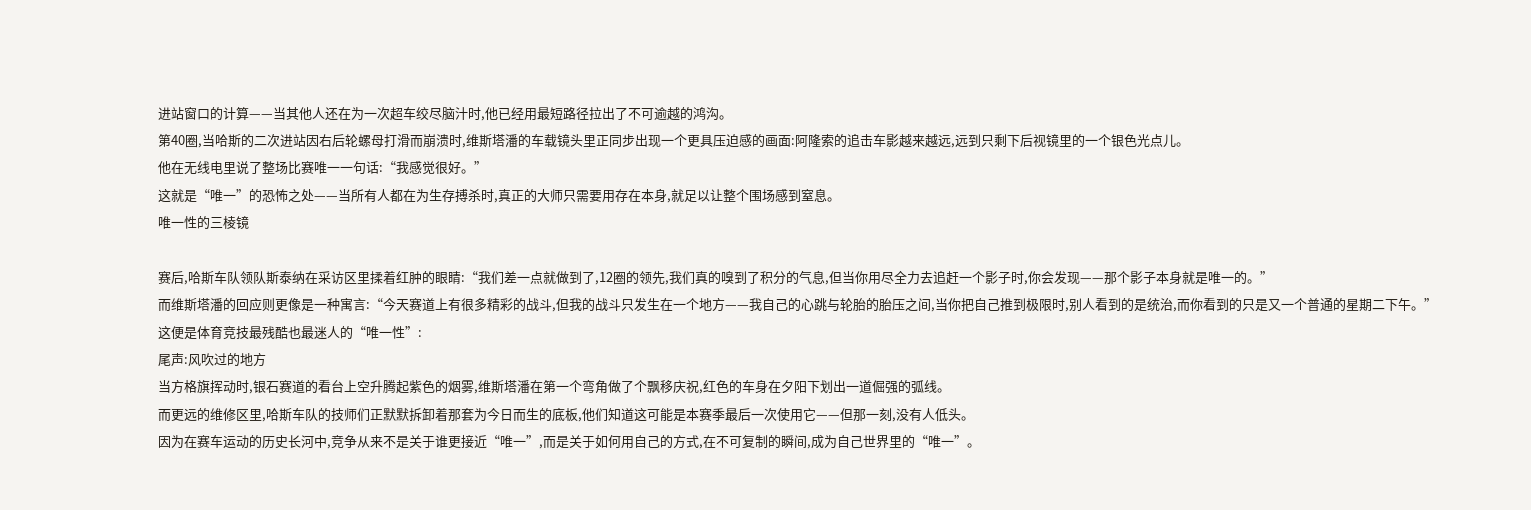进站窗口的计算——当其他人还在为一次超车绞尽脑汁时,他已经用最短路径拉出了不可逾越的鸿沟。
第40圈,当哈斯的二次进站因右后轮螺母打滑而崩溃时,维斯塔潘的车载镜头里正同步出现一个更具压迫感的画面:阿隆索的追击车影越来越远,远到只剩下后视镜里的一个银色光点儿。
他在无线电里说了整场比赛唯一一句话:“我感觉很好。”
这就是“唯一”的恐怖之处——当所有人都在为生存搏杀时,真正的大师只需要用存在本身,就足以让整个围场感到窒息。
唯一性的三棱镜

赛后,哈斯车队领队斯泰纳在采访区里揉着红肿的眼睛:“我们差一点就做到了,12圈的领先,我们真的嗅到了积分的气息,但当你用尽全力去追赶一个影子时,你会发现——那个影子本身就是唯一的。”
而维斯塔潘的回应则更像是一种寓言:“今天赛道上有很多精彩的战斗,但我的战斗只发生在一个地方——我自己的心跳与轮胎的胎压之间,当你把自己推到极限时,别人看到的是统治,而你看到的只是又一个普通的星期二下午。”
这便是体育竞技最残酷也最迷人的“唯一性”:
尾声:风吹过的地方
当方格旗挥动时,银石赛道的看台上空升腾起紫色的烟雾,维斯塔潘在第一个弯角做了个飘移庆祝,红色的车身在夕阳下划出一道倔强的弧线。
而更远的维修区里,哈斯车队的技师们正默默拆卸着那套为今日而生的底板,他们知道这可能是本赛季最后一次使用它——但那一刻,没有人低头。
因为在赛车运动的历史长河中,竞争从来不是关于谁更接近“唯一”,而是关于如何用自己的方式,在不可复制的瞬间,成为自己世界里的“唯一”。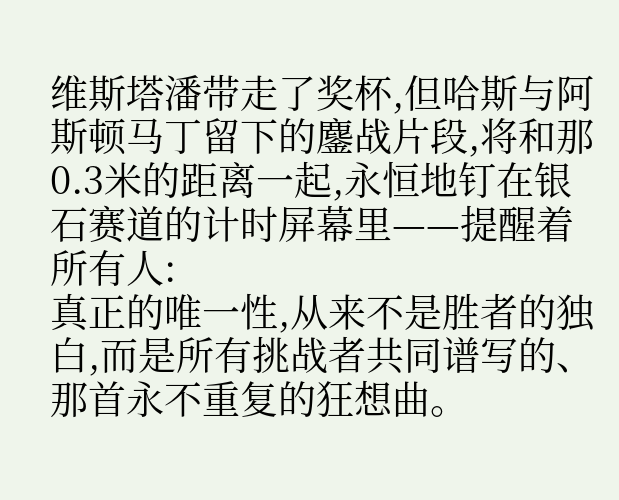维斯塔潘带走了奖杯,但哈斯与阿斯顿马丁留下的鏖战片段,将和那0.3米的距离一起,永恒地钉在银石赛道的计时屏幕里——提醒着所有人:
真正的唯一性,从来不是胜者的独白,而是所有挑战者共同谱写的、那首永不重复的狂想曲。